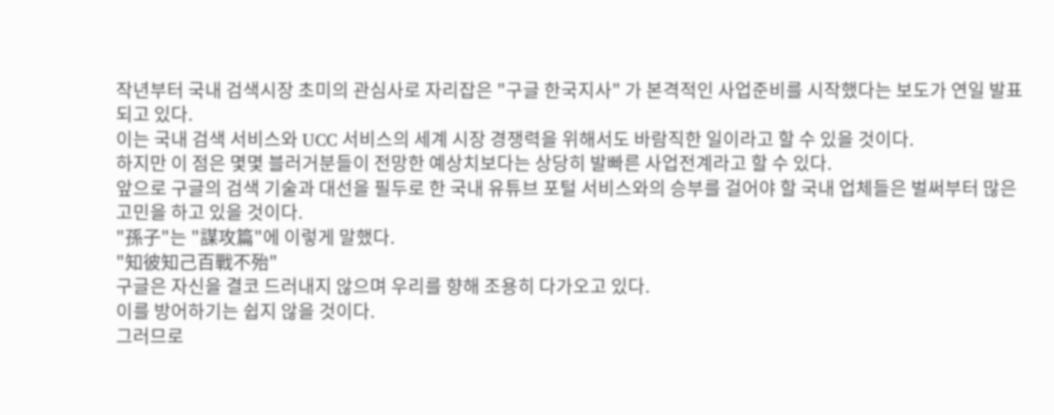작년부터 국내 검색시장 초미의 관심사로 자리잡은 "구글 한국지사" 가 본격적인 사업준비를 시작했다는 보도가 연일 발표되고 있다.
이는 국내 검색 서비스와 UCC 서비스의 세계 시장 경쟁력을 위해서도 바람직한 일이라고 할 수 있을 것이다.
하지만 이 점은 몇몇 블러거분들이 전망한 예상치보다는 상당히 발빠른 사업전계라고 할 수 있다.
앞으로 구글의 검색 기술과 대선을 필두로 한 국내 유튜브 포털 서비스와의 승부를 걸어야 할 국내 업체들은 벌써부터 많은 고민을 하고 있을 것이다.
"孫子"는 "謀攻篇"에 이렇게 말했다.
"知彼知己百戰不殆"
구글은 자신을 결코 드러내지 않으며 우리를 향해 조용히 다가오고 있다.
이를 방어하기는 쉽지 않을 것이다.
그러므로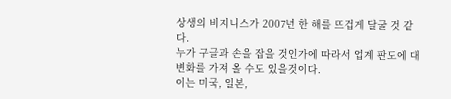상생의 비지니스가 2007년 한 해를 뜨겁게 달굴 것 같다.
누가 구글과 손을 잡을 것인가에 따라서 업계 판도에 대변화를 가져 올 수도 있을것이다.
이는 미국, 일본,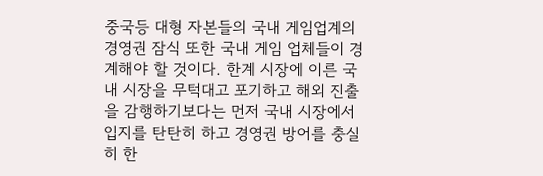중국등 대형 자본들의 국내 게임업계의 경영권 잠식 또한 국내 게임 업체들이 경계해야 할 것이다. 한계 시장에 이른 국내 시장을 무턱대고 포기하고 해외 진출을 감행하기보다는 먼저 국내 시장에서 입지를 탄탄히 하고 경영권 방어를 충실히 한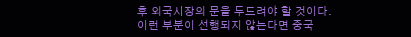후 외국시장의 문을 두드려야 할 것이다.
이런 부분이 선행되지 않는다면 중국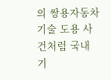의 쌍용자동차 기술 도용 사건처럼 국내 기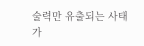술력만 유출되는 사태가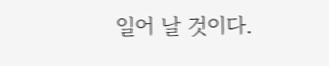일어 날 것이다.